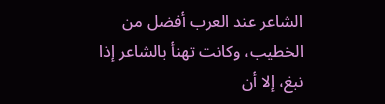الشاعر عند العرب أفضل من الخطيب، وكانت تهنأ بالشاعر إذا نبغ، إلا أن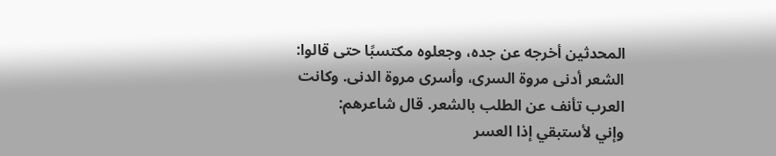المحدثين أخرجه عن جده، وجعلوه مكتسبًا حتى قالوا: الشعر أدنى مروة السرى، وأسرى مروة الدنى. وكانت العرب تأنف عن الطلب بالشعر. قال شاعرهم:
وإني لأستبقي إذا العسر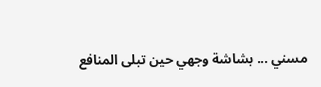مسني ... بشاشة وجهي حين تبلى المنافع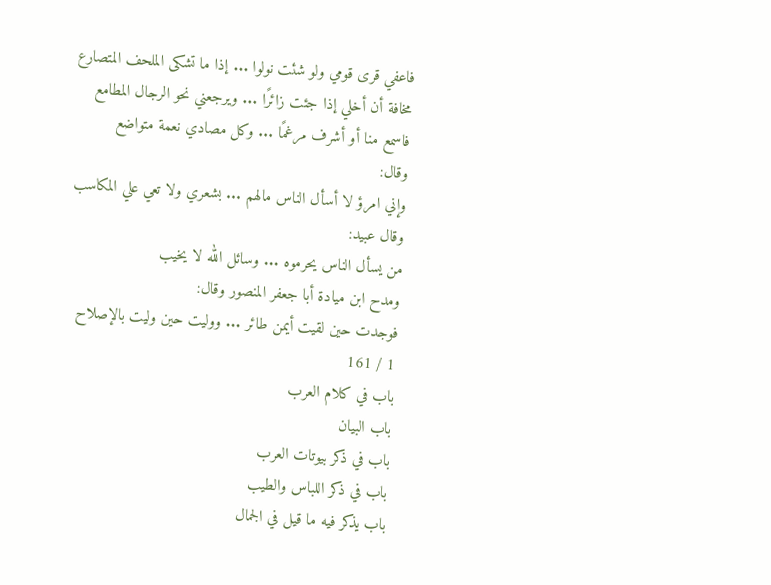فاعفي قرى قومي ولو شئت نولوا ... إذا ما تشكى الملحف المتصارع
مخافة أن أخلي إذا جئت زائرًا ... ويرجعني نحو الرجال المطامع
فاسمع منا أو أشرف مرغمًا ... وكل مصادي نعمة متواضع
وقال:
وإني امرؤ لا أسأل الناس مالهم ... بشعري ولا تعي علي المكاسب
وقال عبيد:
من يسأل الناس يحرموه ... وسائل الله لا يخيب
ومدح ابن ميادة أبا جعفر المنصور وقال:
فوجدت حين لقيت أيمن طائر ... ووليت حين وليت بالإصلاح
1 / 161
باب في كلام العرب
باب البيان
باب في ذكر بيوتات العرب
باب في ذكر اللباس والطيب
باب يذكر فيه ما قيل في الجمال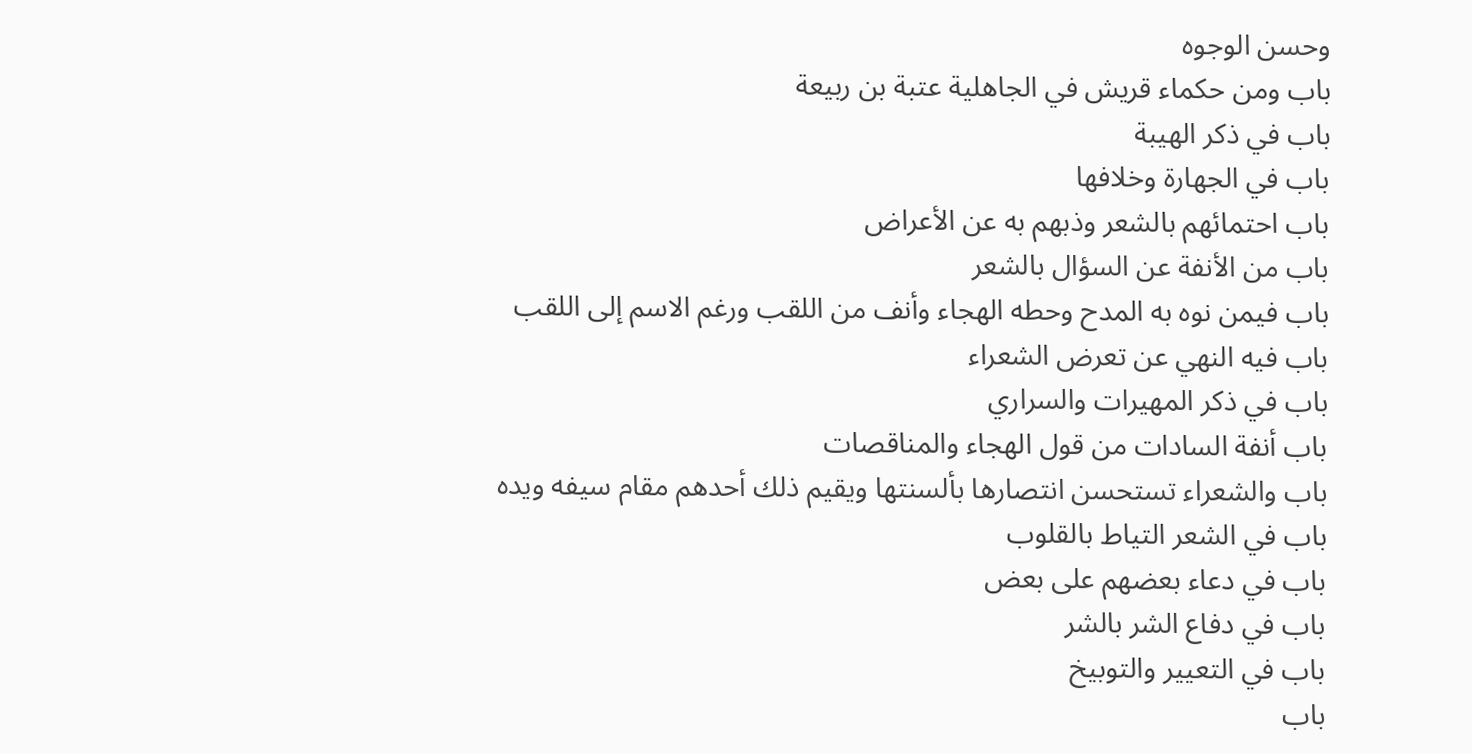وحسن الوجوه
باب ومن حكماء قريش في الجاهلية عتبة بن ربيعة
باب في ذكر الهيبة
باب في الجهارة وخلافها
باب احتمائهم بالشعر وذبهم به عن الأعراض
باب من الأنفة عن السؤال بالشعر
باب فيمن نوه به المدح وحطه الهجاء وأنف من اللقب ورغم الاسم إلى اللقب
باب فيه النهي عن تعرض الشعراء
باب في ذكر المهيرات والسراري
باب أنفة السادات من قول الهجاء والمناقصات
باب والشعراء تستحسن انتصارها بألسنتها ويقيم ذلك أحدهم مقام سيفه ويده
باب في الشعر التياط بالقلوب
باب في دعاء بعضهم على بعض
باب في دفاع الشر بالشر
باب في التعيير والتوبيخ
باب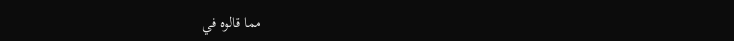مما قالوه في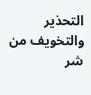التحذير والتخويف من شر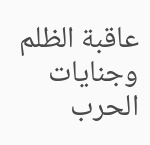عاقبة الظلم وجنايات الحرب